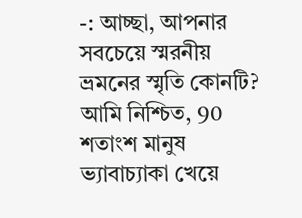-: আচ্ছা, আপনার সবচেয়ে স্মরনীয় ভ্রমনের স্মৃতি কোনটি?
আমি নিশ্চিত, 90 শতাংশ মানুষ ভ্যাবাচ্যাকা খেয়ে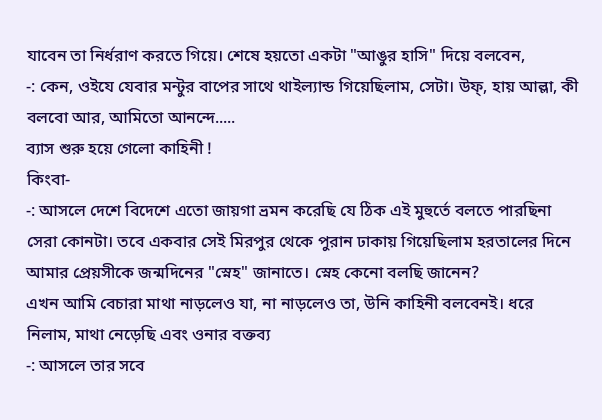যাবেন তা নির্ধরাণ করতে গিয়ে। শেষে হয়তো একটা "আঙুর হাসি" দিয়ে বলবেন,
-: কেন, ওইযে যেবার মন্টুর বাপের সাথে থাইল্যান্ড গিয়েছিলাম, সেটা। উফ্, হায় আল্লা, কী বলবো আর, আমিতো আনন্দে.....
ব্যাস শুরু হয়ে গেলো কাহিনী !
কিংবা-
-: আসলে দেশে বিদেশে এতো জায়গা ভ্রমন করেছি যে ঠিক এই মুহুর্তে বলতে পারছিনা সেরা কোনটা। তবে একবার সেই মিরপুর থেকে পুরান ঢাকায় গিয়েছিলাম হরতালের দিনে আমার প্রেয়সীকে জন্মদিনের "স্নেহ" জানাতে। স্নেহ কেনো বলছি জানেন?
এখন আমি বেচারা মাথা নাড়লেও যা, না নাড়লেও তা, উনি কাহিনী বলবেনই। ধরে নিলাম, মাথা নেড়েছি এবং ওনার বক্তব্য
-: আসলে তার সবে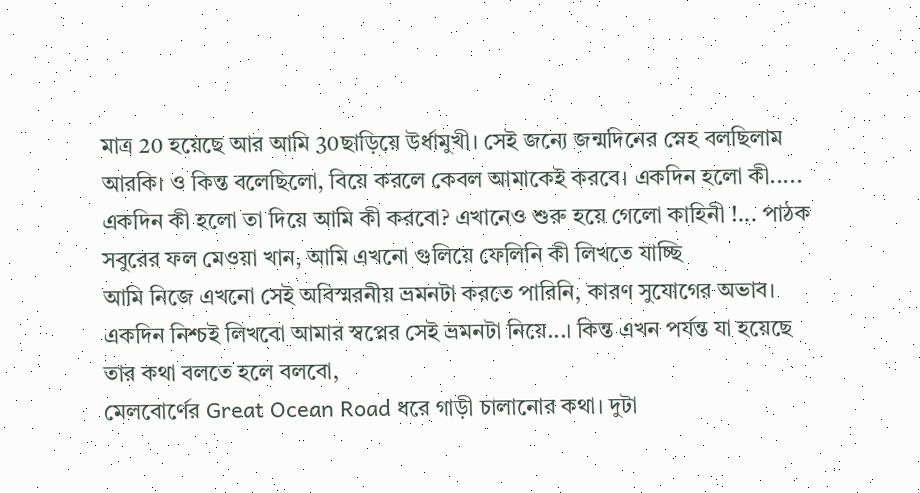মাত্র 20 হয়েছে আর আমি 30ছাড়িয়ে উর্ধামুখী। সেই জন্যে জন্মদিনের স্নেহ বলছিলাম আরকি। ও কিন্ত বলেছিলো, বিয়ে করলে কেবল আমাকেই করবে। একদিন হলো কী.....
একদিন কী হলো তা দিয়ে আমি কী করবো? এখানেও শুরু হয়ে গেলো কাহিনী !... পাঠক সবুরের ফল মেওয়া খান, আমি এখনো গুলিয়ে ফেলিনি কী লিখতে যাচ্ছি
আমি নিজে এখনো সেই অবিস্মরনীয় ভ্রমনটা করতে পারিনি, কারণ সুযোগের অভাব। একদিন নিশ্চই লিখবো আমার স্বপ্নের সেই ভ্রমনটা নিয়ে...। কিন্ত এখন পর্যন্ত যা হয়েছে তার কথা বলতে হলে বলবো,
মেলবোর্ণের Great Ocean Road ধরে গাড়ী চালানোর কথা। দুটা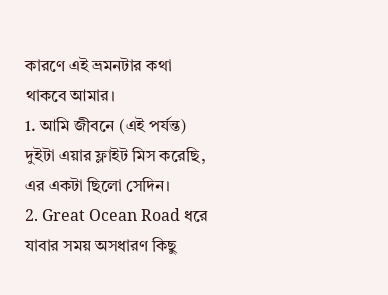কারণে এই ভ্রমনটার কথা থাকবে আমার।
1. আমি জীবনে (এই পর্যন্ত) দুইটা এয়ার ফ্লাইট মিস করেছি, এর একটা ছিলো সেদিন।
2. Great Ocean Road ধরে যাবার সময় অসধারণ কিছু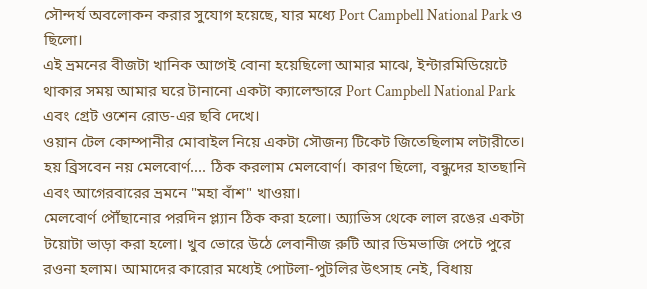সৌন্দর্য অবলোকন করার সুযোগ হয়েছে, যার মধ্যে Port Campbell National Park ও ছিলো।
এই ভ্রমনের বীজটা খানিক আগেই বোনা হয়েছিলো আমার মাঝে, ইন্টারমিডিয়েটে থাকার সময় আমার ঘরে টানানো একটা ক্যালেন্ডারে Port Campbell National Park এবং গ্রেট ওশেন রোড-এর ছবি দেখে।
ওয়ান টেল কোম্পানীর মোবাইল নিয়ে একটা সৌজন্য টিকেট জিতেছিলাম লটারীতে। হয় ব্রিসবেন নয় মেলবোর্ণ.... ঠিক করলাম মেলবোর্ণ। কারণ ছিলো, বন্ধুদের হাতছানি এবং আগেরবারের ভ্রমনে "মহা বাঁশ" খাওয়া।
মেলবোর্ণ পৌঁছানোর পরদিন প্ল্যান ঠিক করা হলো। অ্যাভিস থেকে লাল রঙের একটা টয়োটা ভাড়া করা হলো। খুব ভোরে উঠে লেবানীজ রুটি আর ডিমভাজি পেটে পুরে রওনা হলাম। আমাদের কারোর মধ্যেই পোটলা-পুটলির উৎসাহ নেই, বিধায়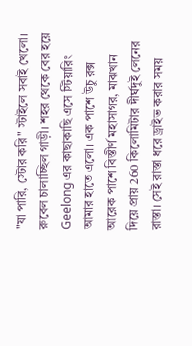"যা পারি, স্টোর করি" স্টাইলে সবাই খেলো। রুবেল চালাচ্ছিল গাড়ী। শহর থেকে বের হয়ে Geelong এর কাছাকাছি এসে স্টিয়ারিং আমার হাতে এলো। এক পাশে উচু রক্স আরেক পাশে বিস্তীর্ণ মহাসাগর, মাঝখান দিয়ে প্রায় 260 কিলোমিটার দীর্ঘদুই লেনের রাস্তা। সেই রাস্তা ধরে ড্রাইভ করার সময়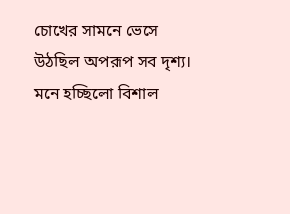চোখের সামনে ভেসে উঠছিল অপরূপ সব দৃশ্য। মনে হচ্ছিলো বিশাল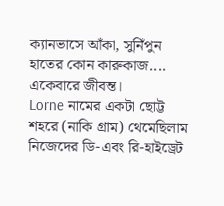ক্যানভাসে আঁকা, সুনিঁপুন হাতের কোন কারুকাজ.... একেবারে জীবন্ত।
Lorne নামের একটা ছোট্ট শহরে (নাকি গ্রাম) থেমেছিলাম নিজেদের ডি-এবং রি-হাইড্রেট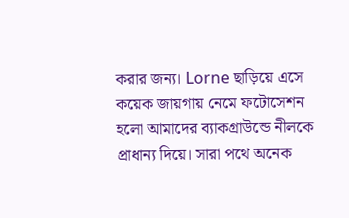করার জন্য। Lorne ছাড়িয়ে এসে কয়েক জায়গায় নেমে ফটোসেশন হলো আমাদের ব্যাকগ্রাউন্ডে নীলকে প্রাধান্য দিয়ে। সারা পথে অনেক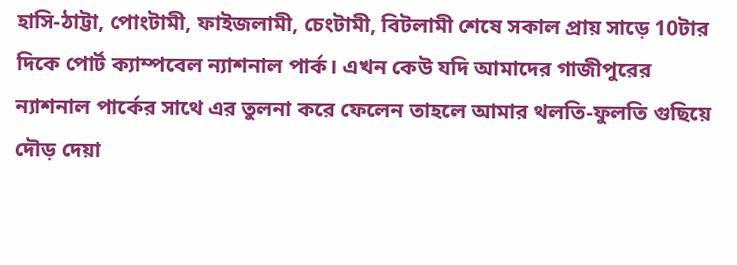হাসি-ঠাট্টা, পোংটামী, ফাইজলামী, চেংটামী, বিটলামী শেষে সকাল প্রায় সাড়ে 10টার দিকে পোর্ট ক্যাম্পবেল ন্যাশনাল পার্ক। এখন কেউ যদি আমাদের গাজীপুরের ন্যাশনাল পার্কের সাথে এর তুলনা করে ফেলেন তাহলে আমার থলতি-ফুলতি গুছিয়ে দৌড় দেয়া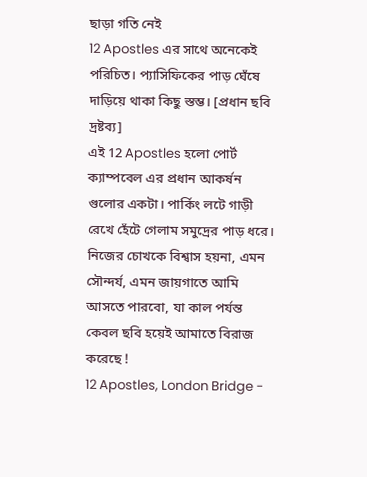ছাড়া গতি নেই
12 Apostles এর সাথে অনেকেই পরিচিত। প্যাসিফিকের পাড় ঘেঁষে দাড়িয়ে থাকা কিছু স্তম্ভ। [প্রধান ছবি দ্রষ্টব্য]
এই 12 Apostles হলো পোর্ট ক্যাম্পবেল এর প্রধান আকর্ষন গুলোর একটা। পার্কিং লটে গাড়ী রেখে হেঁটে গেলাম সমুদ্রের পাড় ধরে। নিজের চোখকে বিশ্বাস হয়না, এমন সৌন্দর্য, এমন জায়গাতে আমি আসতে পারবো, যা কাল পর্যন্ত কেবল ছবি হয়েই আমাতে বিরাজ করেছে !
12 Apostles, London Bridge -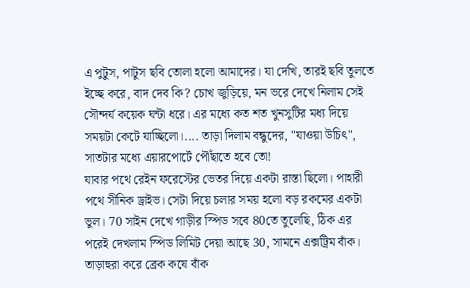এ পুটুস, পাটুস ছবি তোলা হলো আমাদের। যা দেখি, তারই ছবি তুলতে ইচ্ছে করে, বাদ দেব কি? চোখ জুড়িয়ে, মন ভরে দেখে নিলাম সেই সৌন্দর্য কয়েক ঘন্টা ধরে। এর মধ্যে কত শত খুনসুটির মধ্য দিয়ে সময়টা কেটে যাচ্ছিলো।.... তাড়া দিলাম বন্ধুদের, "যাওয়া উচিৎ", সাতটার মধ্যে এয়ারপোর্টে পৌঁছাতে হবে তো!
যাবার পথে রেইন ফরেস্টের ভেতর দিয়ে একটা রাস্তা ছিলো। পাহারী পথে সীনিক ড্রাইভ। সেটা দিয়ে চলার সময় হলো বড় রকমের একটা ভুল। 70 সাইন দেখে গাড়ীর স্পিড সবে 80তে তুলেছি, ঠিক এর পরেই দেখলাম স্পিড লিমিট দেয়া আছে 30, সামনে এক্সট্রিম বাঁক। তাড়াহুরা করে ব্রেক কষে বাঁক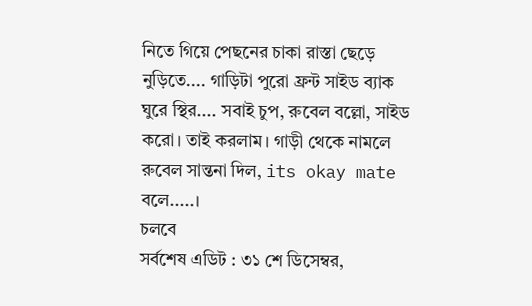নিতে গিয়ে পেছনের চাকা রাস্তা ছেড়ে নুড়িতে.... গাড়িটা পুরো ফ্রন্ট সাইড ব্যাক ঘুরে স্থির.... সবাই চুপ, রুবেল বল্লো, সাইড করো। তাই করলাম। গাড়ী থেকে নামলে রুবেল সান্তনা দিল, its okay mate বলে.....।
চলবে
সর্বশেষ এডিট : ৩১ শে ডিসেম্বর,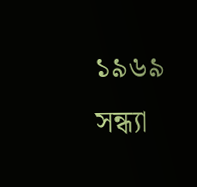১৯৬৯ সন্ধ্যা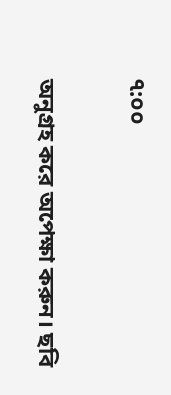৭:০০

অনুগ্রহ করে অপেক্ষা করুন। ছবি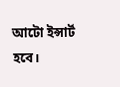আটো ইন্সার্ট হবে।